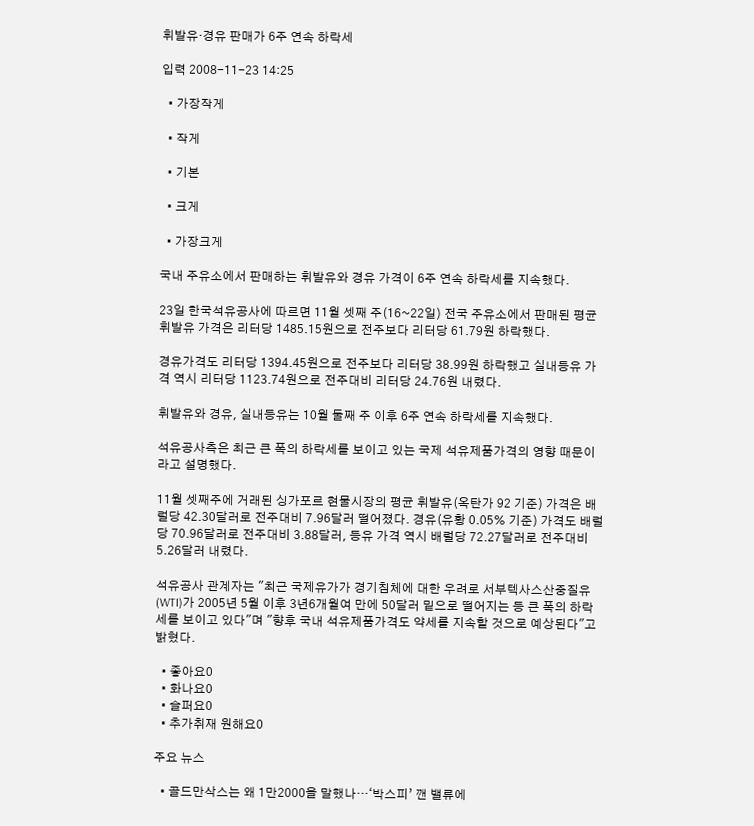휘발유·경유 판매가 6주 연속 하락세

입력 2008-11-23 14:25

  • 가장작게

  • 작게

  • 기본

  • 크게

  • 가장크게

국내 주유소에서 판매하는 휘발유와 경유 가격이 6주 연속 하락세를 지속했다.

23일 한국석유공사에 따르면 11월 셋째 주(16~22일) 전국 주유소에서 판매된 평균 휘발유 가격은 리터당 1485.15원으로 전주보다 리터당 61.79원 하락했다.

경유가격도 리터당 1394.45원으로 전주보다 리터당 38.99원 하락했고 실내등유 가격 역시 리터당 1123.74원으로 전주대비 리터당 24.76원 내렸다.

휘발유와 경유, 실내등유는 10월 둘째 주 이후 6주 연속 하락세를 지속했다.

석유공사측은 최근 큰 폭의 하락세를 보이고 있는 국제 석유제품가격의 영향 때문이라고 설명했다.

11월 셋째주에 거래된 싱가포르 현물시장의 평균 휘발유(옥탄가 92 기준) 가격은 배럴당 42.30달러로 전주대비 7.96달러 떨어졌다. 경유(유황 0.05% 기준) 가격도 배럴당 70.96달러로 전주대비 3.88달러, 등유 가격 역시 배럴당 72.27달러로 전주대비 5.26달러 내렸다.

석유공사 관계자는 "최근 국제유가가 경기침체에 대한 우려로 서부텍사스산중질유(WTI)가 2005년 5월 이후 3년6개월여 만에 50달러 밑으로 떨어지는 등 큰 폭의 하락세를 보이고 있다"며 "향후 국내 석유제품가격도 약세를 지속할 것으로 예상된다"고 밝혔다.

  • 좋아요0
  • 화나요0
  • 슬퍼요0
  • 추가취재 원해요0

주요 뉴스

  • 골드만삭스는 왜 1만2000을 말했나…‘박스피’ 깬 밸류에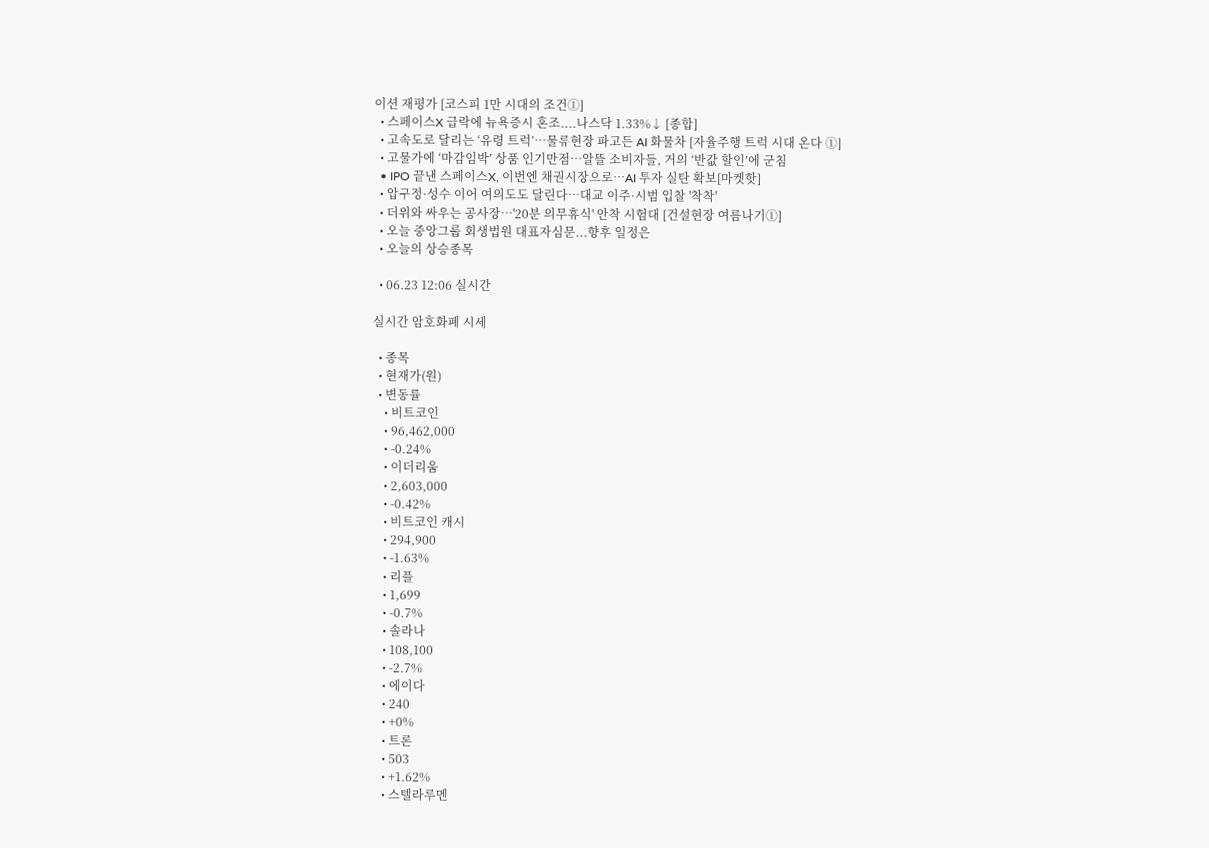이션 재평가 [코스피 1만 시대의 조건①]
  • 스페이스X 급락에 뉴욕증시 혼조....나스닥 1.33%↓ [종합]
  • 고속도로 달리는 ‘유령 트럭’…물류현장 파고든 AI 화물차 [자율주행 트럭 시대 온다 ①]
  • 고물가에 ‘마감임박’ 상품 인기만점…알뜰 소비자들, 거의 ‘반값 할인’에 군침
  • IPO 끝낸 스페이스X, 이번엔 채권시장으로…AI 투자 실탄 확보[마켓핫]
  • 압구정·성수 이어 여의도도 달린다…대교 이주·시범 입찰 '착착'
  • 더위와 싸우는 공사장…'20분 의무휴식' 안착 시험대 [건설현장 여름나기①]
  • 오늘 중앙그룹 회생법원 대표자심문...향후 일정은
  • 오늘의 상승종목

  • 06.23 12:06 실시간

실시간 암호화폐 시세

  • 종목
  • 현재가(원)
  • 변동률
    • 비트코인
    • 96,462,000
    • -0.24%
    • 이더리움
    • 2,603,000
    • -0.42%
    • 비트코인 캐시
    • 294,900
    • -1.63%
    • 리플
    • 1,699
    • -0.7%
    • 솔라나
    • 108,100
    • -2.7%
    • 에이다
    • 240
    • +0%
    • 트론
    • 503
    • +1.62%
    • 스텔라루멘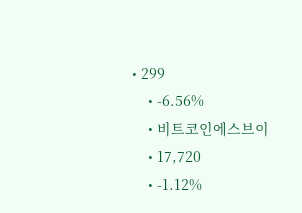• 299
    • -6.56%
    • 비트코인에스브이
    • 17,720
    • -1.12%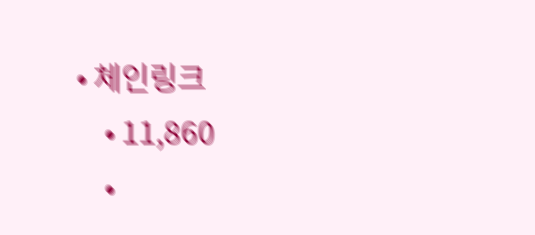• 체인링크
    • 11,860
    •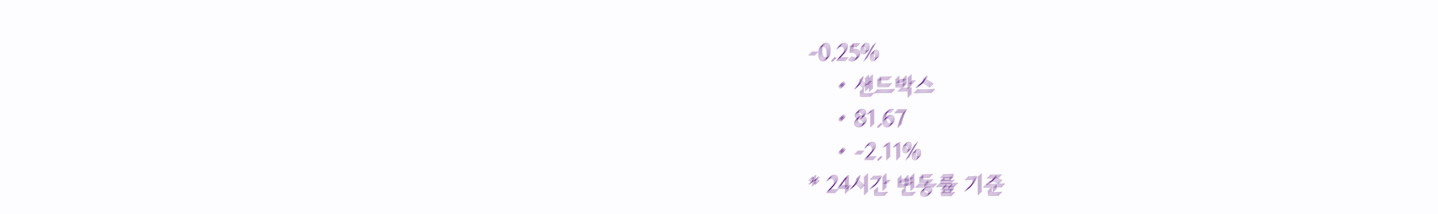-0.25%
    • 샌드박스
    • 81.67
    • -2.11%
* 24시간 변동률 기준